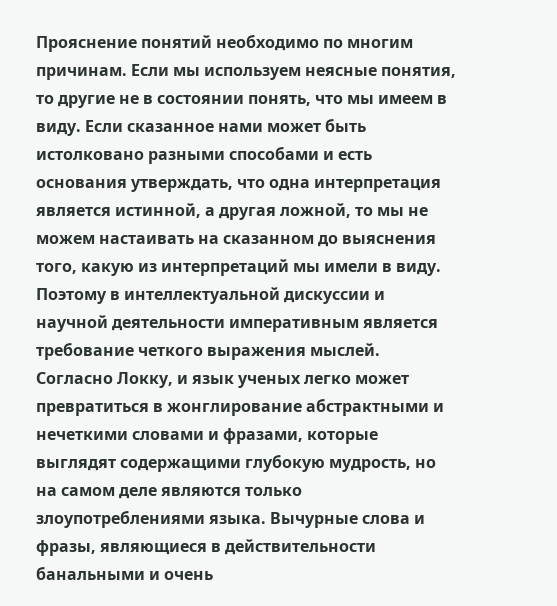Прояснение понятий необходимо по многим причинам. Если мы используем неясные понятия, то другие не в состоянии понять, что мы имеем в виду. Если сказанное нами может быть истолковано разными способами и есть основания утверждать, что одна интерпретация является истинной, а другая ложной, то мы не можем настаивать на сказанном до выяснения того, какую из интерпретаций мы имели в виду. Поэтому в интеллектуальной дискуссии и научной деятельности императивным является требование четкого выражения мыслей.
Согласно Локку, и язык ученых легко может превратиться в жонглирование абстрактными и нечеткими словами и фразами, которые выглядят содержащими глубокую мудрость, но на самом деле являются только злоупотреблениями языка. Вычурные слова и фразы, являющиеся в действительности банальными и очень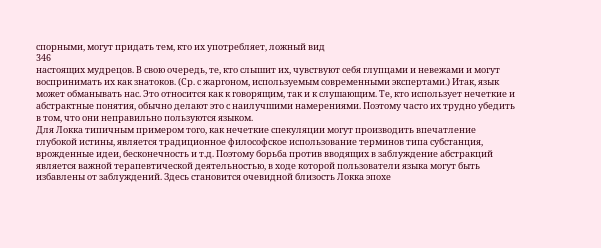спорными, могут придать тем, кто их употребляет, ложный вид
346
настоящих мудрецов. В свою очередь, те, кто слышит их, чувствуют себя глупцами и невежами и могут воспринимать их как знатоков. (Ср. с жаргоном, используемым современными экспертами.) Итак, язык может обманывать нас. Это относится как к говорящим, так и к слушающим. Те, кто использует нечеткие и абстрактные понятия, обычно делают это с наилучшими намерениями. Поэтому часто их трудно убедить в том, что они неправильно пользуются языком.
Для Локка типичным примером того, как нечеткие спекуляции могут производить впечатление глубокой истины, является традиционное философское использование терминов типа субстанция, врожденные идеи, бесконечность и т.д. Поэтому борьба против вводящих в заблуждение абстракций является важной терапевтической деятельностью, в ходе которой пользователи языка могут быть избавлены от заблуждений. Здесь становится очевидной близость Локка эпохе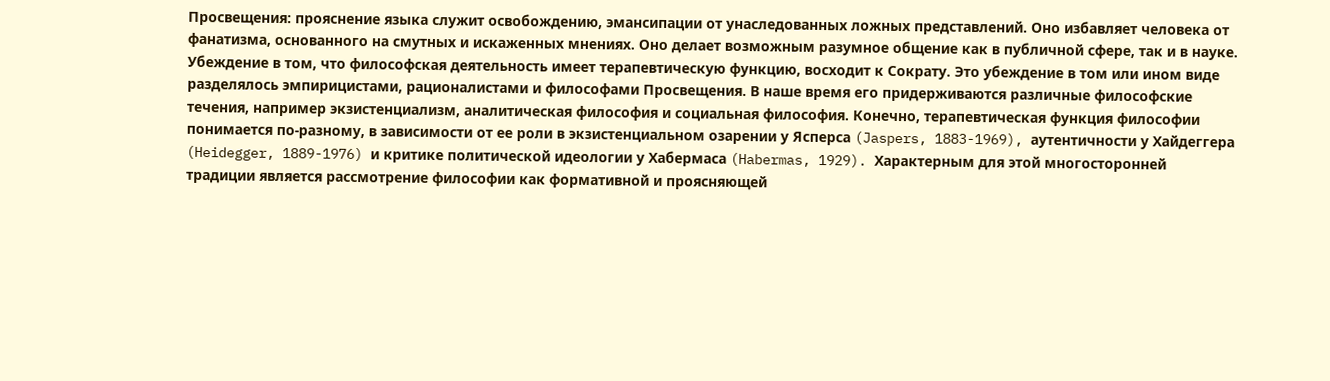Просвещения: прояснение языка служит освобождению, эмансипации от унаследованных ложных представлений. Оно избавляет человека от фанатизма, основанного на смутных и искаженных мнениях. Оно делает возможным разумное общение как в публичной сфере, так и в науке.
Убеждение в том, что философская деятельность имеет терапевтическую функцию, восходит к Сократу. Это убеждение в том или ином виде разделялось эмпирицистами, рационалистами и философами Просвещения. В наше время его придерживаются различные философские течения, например экзистенциализм, аналитическая философия и социальная философия. Конечно, терапевтическая функция философии понимается по-разному, в зависимости от ее роли в экзистенциальном озарении у Ясперса (Jaspers, 1883-1969), аутентичности у Хайдеггера (Heidegger, 1889-1976) и критике политической идеологии у Хабермаса (Habermas, 1929). Характерным для этой многосторонней традиции является рассмотрение философии как формативной и проясняющей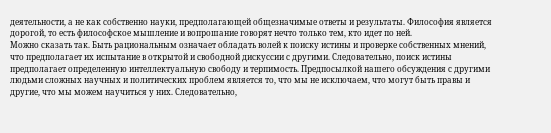деятельности, а не как собственно науки, предполагающей общезначимые ответы и результаты. Философия является дорогой, то есть философское мышление и вопрошание говорят нечто только тем, кто идет по ней.
Можно сказать так. Быть рациональным означает обладать волей к поиску истины и проверке собственных мнений, что предполагает их испытание в открытой и свободной дискуссии с другими. Следовательно, поиск истины предполагает определенную интеллектуальную свободу и терпимость. Предпосылкой нашего обсуждения с другими людьми сложных научных и политических проблем является то, что мы не исключаем, что могут быть правы и другие, что мы можем научиться у них. Следовательно,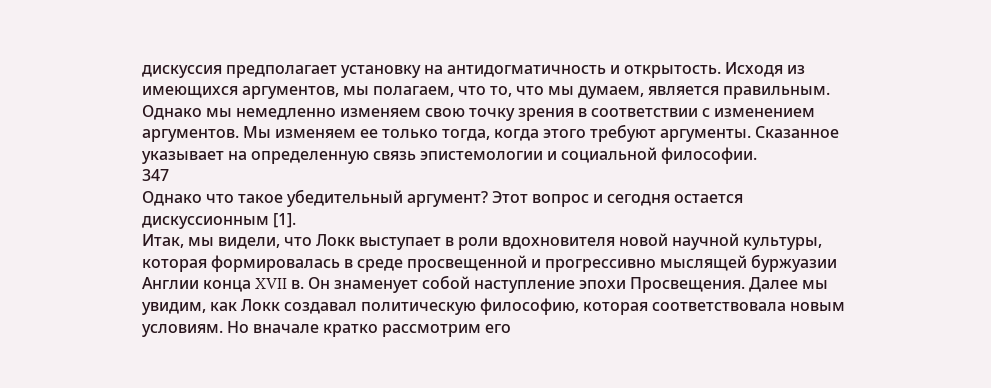дискуссия предполагает установку на антидогматичность и открытость. Исходя из имеющихся аргументов, мы полагаем, что то, что мы думаем, является правильным. Однако мы немедленно изменяем свою точку зрения в соответствии с изменением аргументов. Мы изменяем ее только тогда, когда этого требуют аргументы. Сказанное указывает на определенную связь эпистемологии и социальной философии.
347
Однако что такое убедительный аргумент? Этот вопрос и сегодня остается дискуссионным [1].
Итак, мы видели, что Локк выступает в роли вдохновителя новой научной культуры, которая формировалась в среде просвещенной и прогрессивно мыслящей буржуазии Англии конца XVII в. Он знаменует собой наступление эпохи Просвещения. Далее мы увидим, как Локк создавал политическую философию, которая соответствовала новым условиям. Но вначале кратко рассмотрим его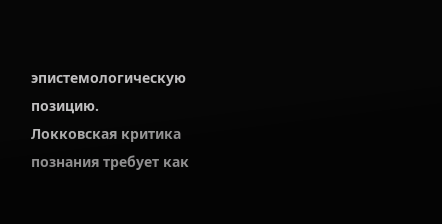эпистемологическую позицию.
Локковская критика познания требует как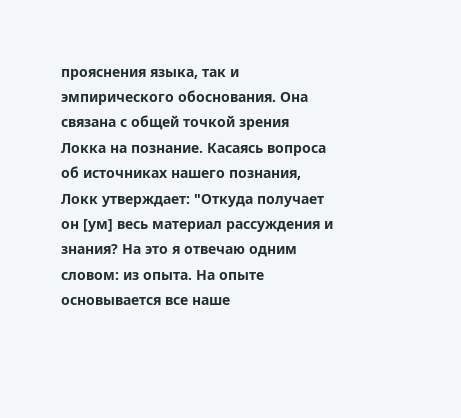прояснения языка, так и эмпирического обоснования. Она связана с общей точкой зрения Локка на познание. Касаясь вопроса об источниках нашего познания, Локк утверждает: "Откуда получает он [ум] весь материал рассуждения и знания? На это я отвечаю одним словом: из опыта. На опыте основывается все наше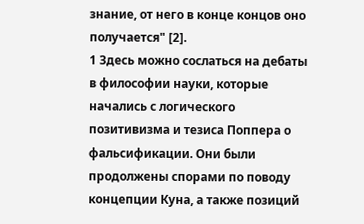знание, от него в конце концов оно получается" [2].
1 Здесь можно сослаться на дебаты в философии науки, которые начались с логического позитивизма и тезиса Поппера о фальсификации. Они были продолжены спорами по поводу концепции Куна, а также позиций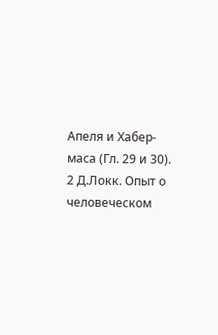Апеля и Хабер-маса (Гл. 29 и 30).
2 Д.Локк. Опыт о человеческом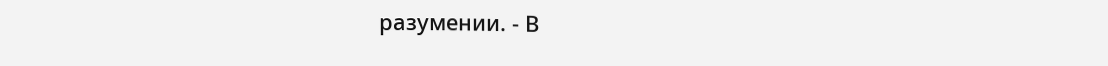разумении. - В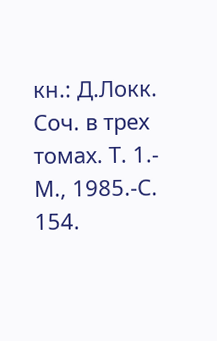кн.: Д.Локк. Соч. в трех томах. Т. 1.- М., 1985.-С. 154.